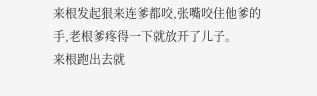来根发起狠来连爹都咬,张嘴咬住他爹的手,老根爹疼得一下就放开了儿子。
来根跑出去就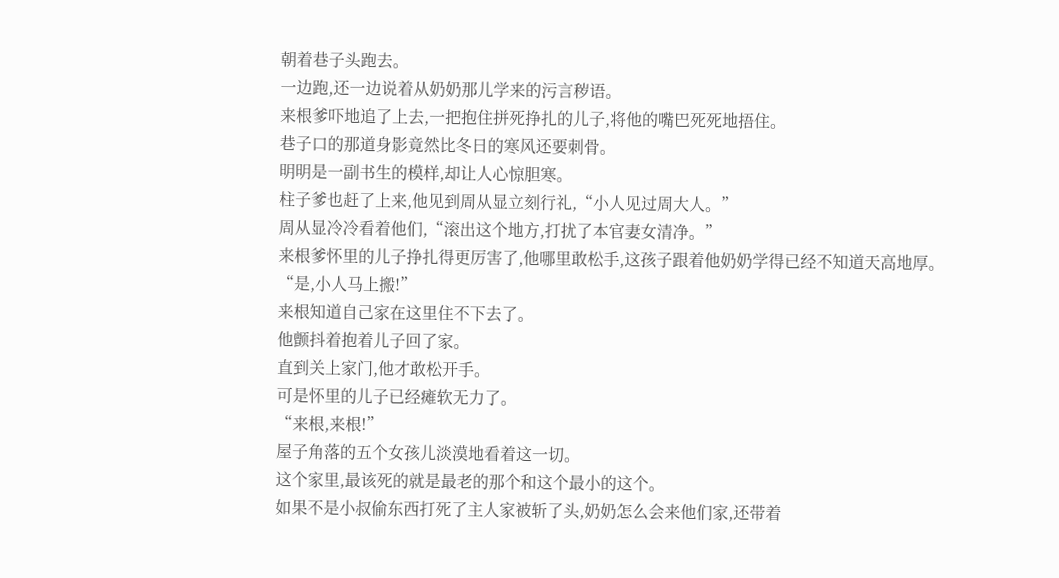朝着巷子头跑去。
一边跑,还一边说着从奶奶那儿学来的污言秽语。
来根爹吓地追了上去,一把抱住拼死挣扎的儿子,将他的嘴巴死死地捂住。
巷子口的那道身影竟然比冬日的寒风还要刺骨。
明明是一副书生的模样,却让人心惊胆寒。
柱子爹也赶了上来,他见到周从显立刻行礼,“小人见过周大人。”
周从显冷冷看着他们,“滚出这个地方,打扰了本官妻女清净。”
来根爹怀里的儿子挣扎得更厉害了,他哪里敢松手,这孩子跟着他奶奶学得已经不知道天高地厚。
“是,小人马上搬!”
来根知道自己家在这里住不下去了。
他颤抖着抱着儿子回了家。
直到关上家门,他才敢松开手。
可是怀里的儿子已经瘫软无力了。
“来根,来根!”
屋子角落的五个女孩儿淡漠地看着这一切。
这个家里,最该死的就是最老的那个和这个最小的这个。
如果不是小叔偷东西打死了主人家被斩了头,奶奶怎么会来他们家,还带着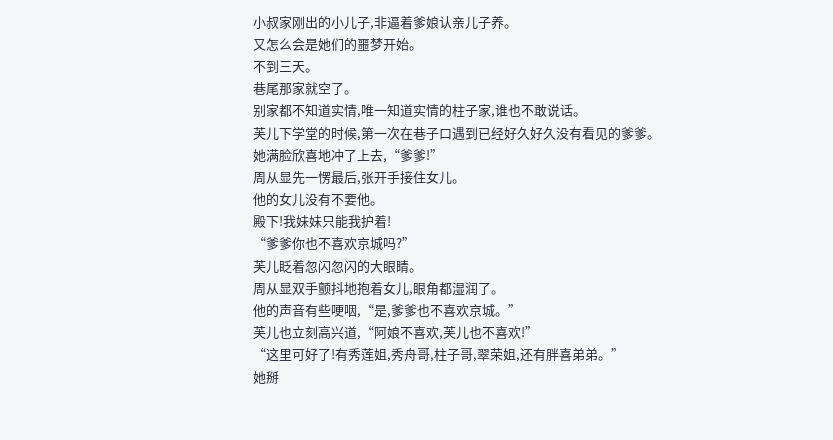小叔家刚出的小儿子,非逼着爹娘认亲儿子养。
又怎么会是她们的噩梦开始。
不到三天。
巷尾那家就空了。
别家都不知道实情,唯一知道实情的柱子家,谁也不敢说话。
芙儿下学堂的时候,第一次在巷子口遇到已经好久好久没有看见的爹爹。
她满脸欣喜地冲了上去,“爹爹!”
周从显先一愣最后,张开手接住女儿。
他的女儿没有不要他。
殿下!我妹妹只能我护着!
“爹爹你也不喜欢京城吗?”
芙儿眨着忽闪忽闪的大眼睛。
周从显双手颤抖地抱着女儿,眼角都湿润了。
他的声音有些哽咽,“是,爹爹也不喜欢京城。”
芙儿也立刻高兴道,“阿娘不喜欢,芙儿也不喜欢!”
“这里可好了!有秀莲姐,秀舟哥,柱子哥,翠荣姐,还有胖喜弟弟。”
她掰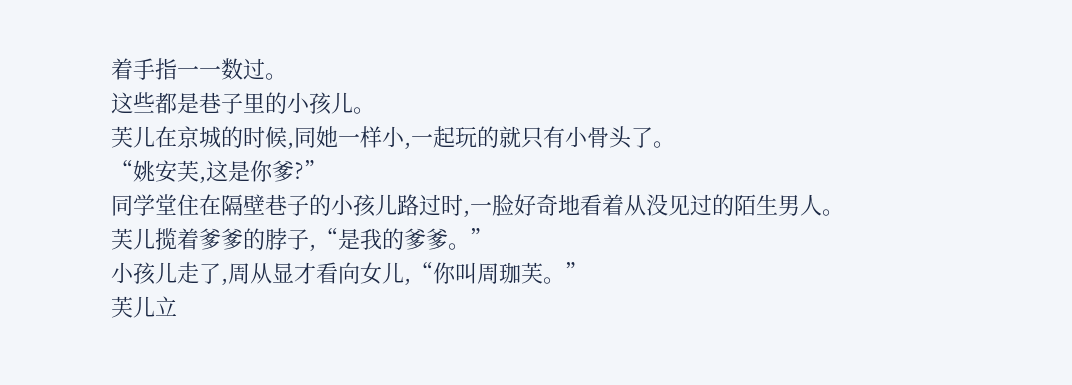着手指一一数过。
这些都是巷子里的小孩儿。
芙儿在京城的时候,同她一样小,一起玩的就只有小骨头了。
“姚安芙,这是你爹?”
同学堂住在隔壁巷子的小孩儿路过时,一脸好奇地看着从没见过的陌生男人。
芙儿揽着爹爹的脖子,“是我的爹爹。”
小孩儿走了,周从显才看向女儿,“你叫周珈芙。”
芙儿立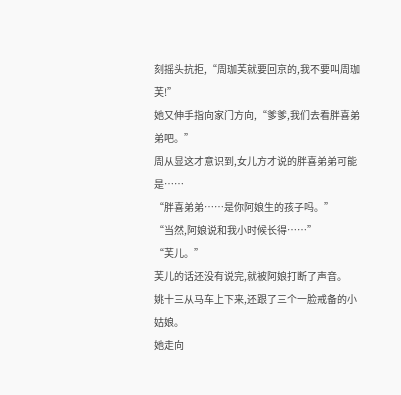刻摇头抗拒,“周珈芙就要回京的,我不要叫周珈芙!”
她又伸手指向家门方向,“爹爹,我们去看胖喜弟弟吧。”
周从显这才意识到,女儿方才说的胖喜弟弟可能是……
“胖喜弟弟……是你阿娘生的孩子吗。”
“当然,阿娘说和我小时候长得……”
“芙儿。”
芙儿的话还没有说完,就被阿娘打断了声音。
姚十三从马车上下来,还跟了三个一脸戒备的小姑娘。
她走向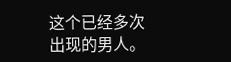这个已经多次出现的男人。